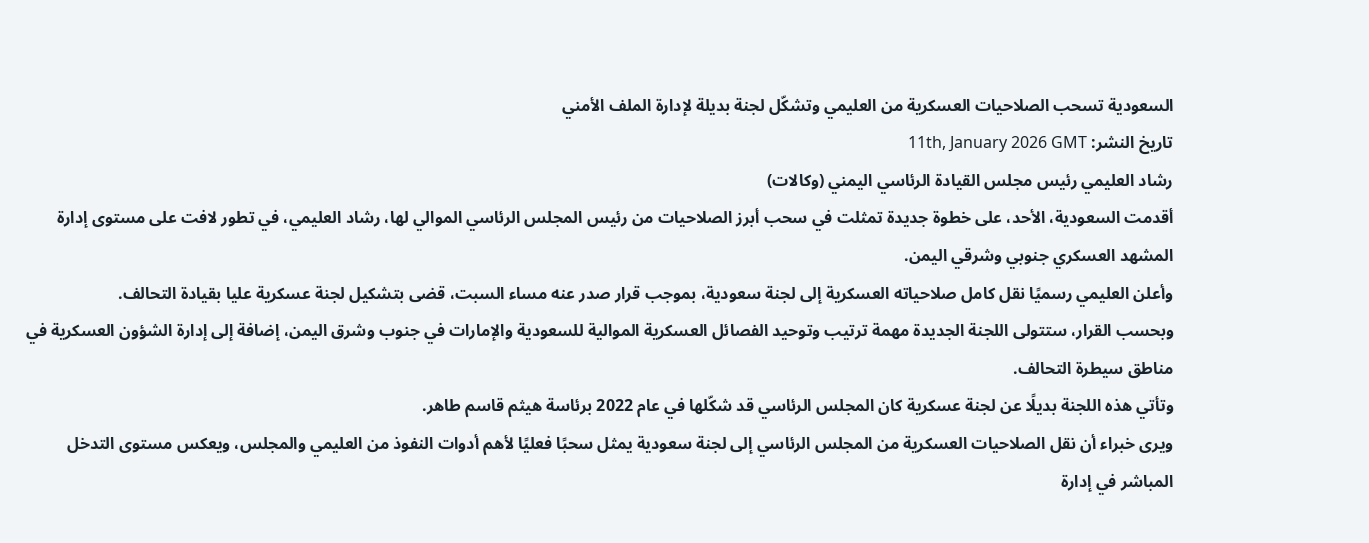السعودية تسحب الصلاحيات العسكرية من العليمي وتشكّل لجنة بديلة لإدارة الملف الأمني
تاريخ النشر: 11th, January 2026 GMT
رشاد العليمي رئيس مجلس القيادة الرئاسي اليمني (وكالات)
أقدمت السعودية، الأحد، على خطوة جديدة تمثلت في سحب أبرز الصلاحيات من رئيس المجلس الرئاسي الموالي لها، رشاد العليمي، في تطور لافت على مستوى إدارة المشهد العسكري جنوبي وشرقي اليمن.
وأعلن العليمي رسميًا نقل كامل صلاحياته العسكرية إلى لجنة سعودية، بموجب قرار صدر عنه مساء السبت، قضى بتشكيل لجنة عسكرية عليا بقيادة التحالف.
وبحسب القرار، ستتولى اللجنة الجديدة مهمة ترتيب وتوحيد الفصائل العسكرية الموالية للسعودية والإمارات في جنوب وشرق اليمن، إضافة إلى إدارة الشؤون العسكرية في مناطق سيطرة التحالف.
وتأتي هذه اللجنة بديلًا عن لجنة عسكرية كان المجلس الرئاسي قد شكّلها في عام 2022 برئاسة هيثم قاسم طاهر.
ويرى خبراء أن نقل الصلاحيات العسكرية من المجلس الرئاسي إلى لجنة سعودية يمثل سحبًا فعليًا لأهم أدوات النفوذ من العليمي والمجلس، ويعكس مستوى التدخل المباشر في إدارة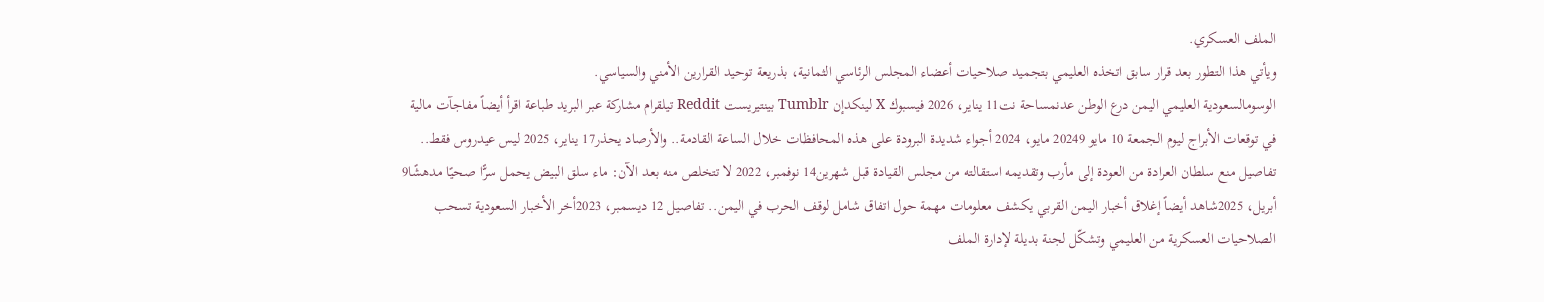الملف العسكري.
ويأتي هذا التطور بعد قرار سابق اتخذه العليمي بتجميد صلاحيات أعضاء المجلس الرئاسي الثمانية، بذريعة توحيد القرارين الأمني والسياسي.
الوسومالسعودية العليمي اليمن درع الوطن عدنمساحة نت11 يناير، 2026 فيسبوك X لينكدإن Tumblr بينتيريست Reddit تيلقرام مشاركة عبر البريد طباعة اقرأ أيضاً مفاجآت مالية في توقعات الأبراج ليوم الجمعة 10 مايو 20249 مايو، 2024 أجواء شديدة البرودة على هذه المحافظات خلال الساعة القادمة.. والأرصاد يحذر17 يناير، 2025 ليس عيدروس فقط.. تفاصيل منع سلطان العرادة من العودة إلى مأرب وتقديمه استقالته من مجلس القيادة قبل شهرين14 نوفمبر، 2022 لا تتخلص منه بعد الآن: ماء سلق البيض يحمل سرًّا صحيًا مدهشًا9 أبريل، 2025شاهد أيضاً إغلاق أخبار اليمن القربي يكشف معلومات مهمة حول اتفاق شامل لوقف الحرب في اليمن.. تفاصيل 12 ديسمبر، 2023أخر الأخبار السعودية تسحب الصلاحيات العسكرية من العليمي وتشكّل لجنة بديلة لإدارة الملف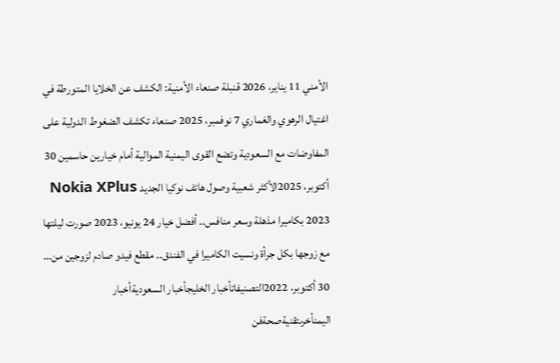الأمني 11 يناير، 2026 قنبلة صنعاء الأمنية: الكشف عن الخلايا المتورطة في اغتيال الرهوي والغماري 7 نوفمبر، 2025 صنعاء تكشف الضغوط الدولية على المفاوضات مع السعودية وتضع القوى اليمنية الموالية أمام خيارين حاسمين 30 أكتوبر، 2025الأكثر شعبية وصول هاتف نوكيا الجديد Nokia XPlus 2023 بكاميرا مذهلة وسعر منافس.. أفضل خيار 24 يونيو، 2023 صورت ليلتها مع زوجها بكل جرأة ونسيت الكاميرا في الفندق.. مقطع فيدو صادم لزوجين من… 30 أكتوبر، 2022التصنيفاتأخبار الخليجأخبار السعوديةأخبار اليمنأخرىتقنيةصحةفن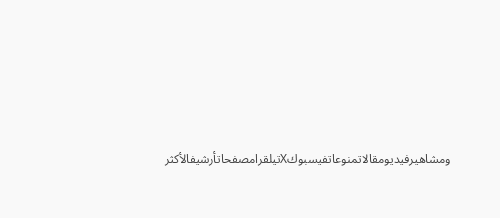ومشاهيرفيديومقالاتمنوعاتفيسبوكXتيلقرامصفحاتأرشيفالأكثر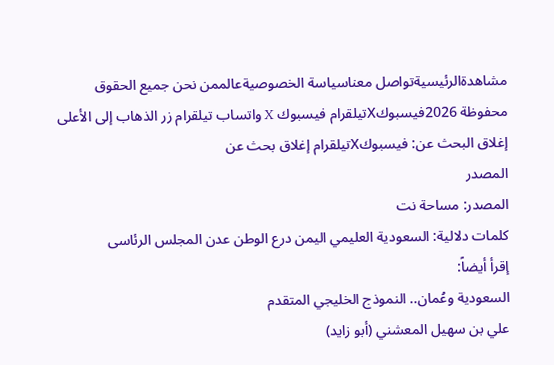مشاهدةالرئيسيةتواصل معناسياسة الخصوصيةعالممن نحن جميع الحقوق محفوظة 2026فيسبوكXتيلقرام فيسبوك X واتساب تيلقرام زر الذهاب إلى الأعلى إغلاق البحث عن: فيسبوكXتيلقرام إغلاق بحث عن
المصدر
المصدر: مساحة نت
كلمات دلالية: السعودية العليمي اليمن درع الوطن عدن المجلس الرئاسی
إقرأ أيضاً:
السعودية وعُمان.. النموذج الخليجي المتقدم
علي بن سهيل المعشني (أبو زايد)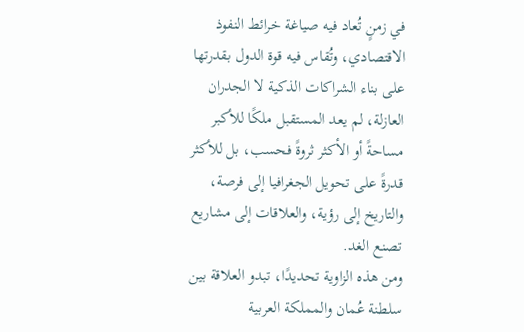في زمنٍ تُعاد فيه صياغة خرائط النفوذ الاقتصادي، وتُقاس فيه قوة الدول بقدرتها على بناء الشراكات الذكية لا الجدران العازلة، لم يعد المستقبل ملكًا للأكبر مساحةً أو الأكثر ثروةً فحسب، بل للأكثر قدرةً على تحويل الجغرافيا إلى فرصة، والتاريخ إلى رؤية، والعلاقات إلى مشاريع تصنع الغد.
ومن هذه الزاوية تحديدًا، تبدو العلاقة بين سلطنة عُمان والمملكة العربية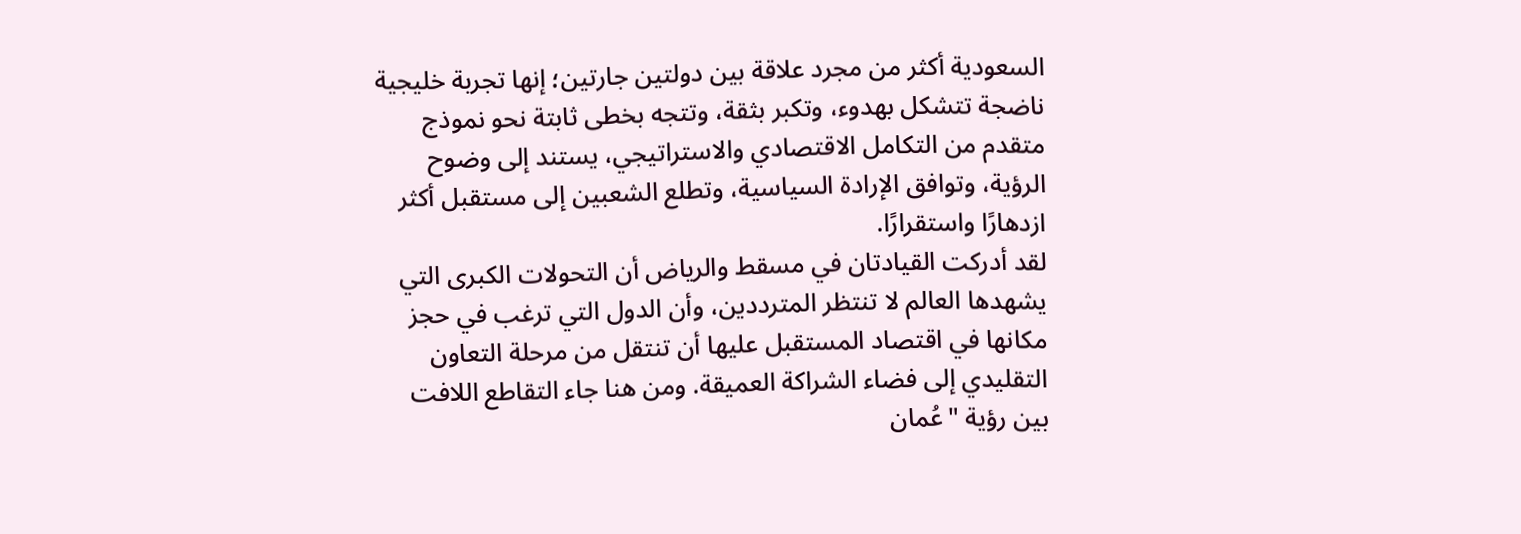السعودية أكثر من مجرد علاقة بين دولتين جارتين؛ إنها تجربة خليجية ناضجة تتشكل بهدوء، وتكبر بثقة، وتتجه بخطى ثابتة نحو نموذج متقدم من التكامل الاقتصادي والاستراتيجي، يستند إلى وضوح الرؤية، وتوافق الإرادة السياسية، وتطلع الشعبين إلى مستقبل أكثر ازدهارًا واستقرارًا.
لقد أدركت القيادتان في مسقط والرياض أن التحولات الكبرى التي يشهدها العالم لا تنتظر المترددين، وأن الدول التي ترغب في حجز مكانها في اقتصاد المستقبل عليها أن تنتقل من مرحلة التعاون التقليدي إلى فضاء الشراكة العميقة. ومن هنا جاء التقاطع اللافت بين رؤية "عُمان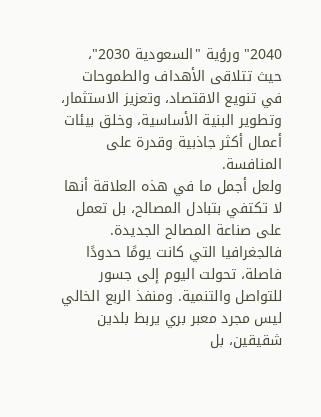2040" ورؤية "السعودية 2030"، حيث تتلاقى الأهداف والطموحات في تنويع الاقتصاد، وتعزيز الاستثمار، وتطوير البنية الأساسية، وخلق بيئات أعمال أكثر جاذبية وقدرة على المنافسة.
ولعل أجمل ما في هذه العلاقة أنها لا تكتفي بتبادل المصالح، بل تعمل على صناعة المصالح الجديدة. فالجغرافيا التي كانت يومًا حدودًا فاصلة، تحولت اليوم إلى جسور للتواصل والتنمية. ومنفذ الربع الخالي ليس مجرد معبر بري يربط بلدين شقيقين، بل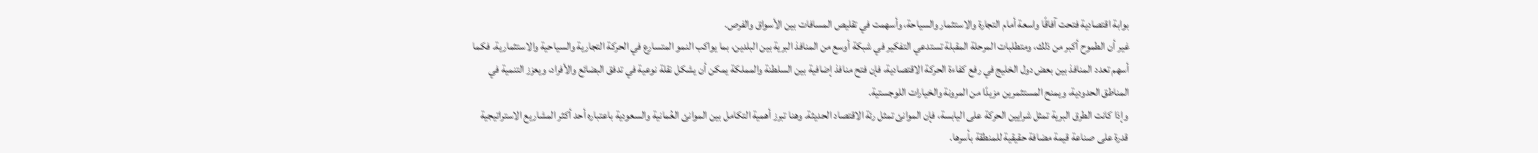بوابة اقتصادية فتحت آفاقًا واسعة أمام التجارة والاستثمار والسياحة، وأسهمت في تقليص المسافات بين الأسواق والفرص.
غير أن الطموح أكبر من ذلك، ومتطلبات المرحلة المقبلة تستدعي التفكير في شبكة أوسع من المنافذ البرية بين البلدين، بما يواكب النمو المتسارع في الحركة التجارية والسياحية والاستثمارية. فكما أسهم تعدد المنافذ بين بعض دول الخليج في رفع كفاءة الحركة الاقتصادية، فإن فتح منافذ إضافية بين السلطنة والمملكة يمكن أن يشكل نقلة نوعية في تدفق البضائع والأفراد، ويعزز التنمية في المناطق الحدودية، ويمنح المستثمرين مزيدًا من المرونة والخيارات اللوجستية.
وإذا كانت الطرق البرية تمثل شرايين الحركة على اليابسة، فإن الموانئ تمثل رئة الاقتصاد الحديثة. وهنا تبرز أهمية التكامل بين الموانئ العُمانية والسعودية باعتباره أحد أكثر المشاريع الاستراتيجية قدرة على صناعة قيمة مضافة حقيقية للمنطقة بأسرها.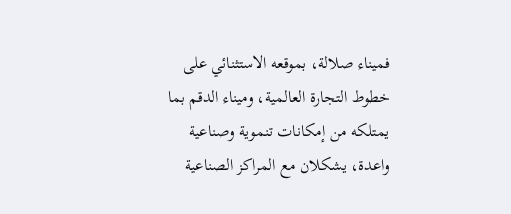فميناء صلالة، بموقعه الاستثنائي على خطوط التجارة العالمية، وميناء الدقم بما يمتلكه من إمكانات تنموية وصناعية واعدة، يشكلان مع المراكز الصناعية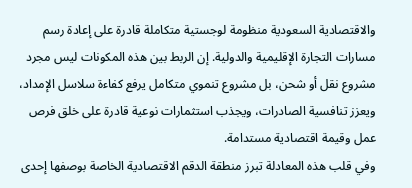والاقتصادية السعودية منظومة لوجستية متكاملة قادرة على إعادة رسم مسارات التجارة الإقليمية والدولية. إن الربط بين هذه المكونات ليس مجرد مشروع نقل أو شحن، بل مشروع تنموي متكامل يرفع كفاءة سلاسل الإمداد، ويعزز تنافسية الصادرات، ويجذب استثمارات نوعية قادرة على خلق فرص عمل وقيمة اقتصادية مستدامة.
وفي قلب هذه المعادلة تبرز منطقة الدقم الاقتصادية الخاصة بوصفها إحدى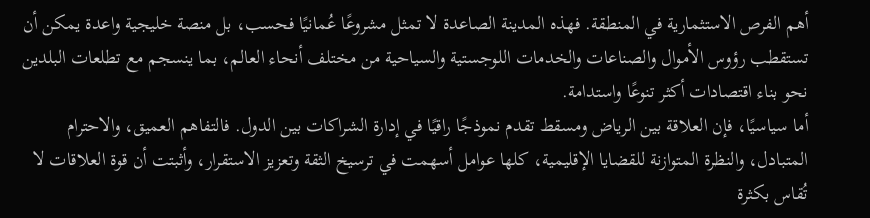أهم الفرص الاستثمارية في المنطقة. فهذه المدينة الصاعدة لا تمثل مشروعًا عُمانيًا فحسب، بل منصة خليجية واعدة يمكن أن تستقطب رؤوس الأموال والصناعات والخدمات اللوجستية والسياحية من مختلف أنحاء العالم، بما ينسجم مع تطلعات البلدين نحو بناء اقتصادات أكثر تنوعًا واستدامة.
أما سياسيًا، فإن العلاقة بين الرياض ومسقط تقدم نموذجًا راقيًا في إدارة الشراكات بين الدول. فالتفاهم العميق، والاحترام المتبادل، والنظرة المتوازنة للقضايا الإقليمية، كلها عوامل أسهمت في ترسيخ الثقة وتعزيز الاستقرار، وأثبتت أن قوة العلاقات لا تُقاس بكثرة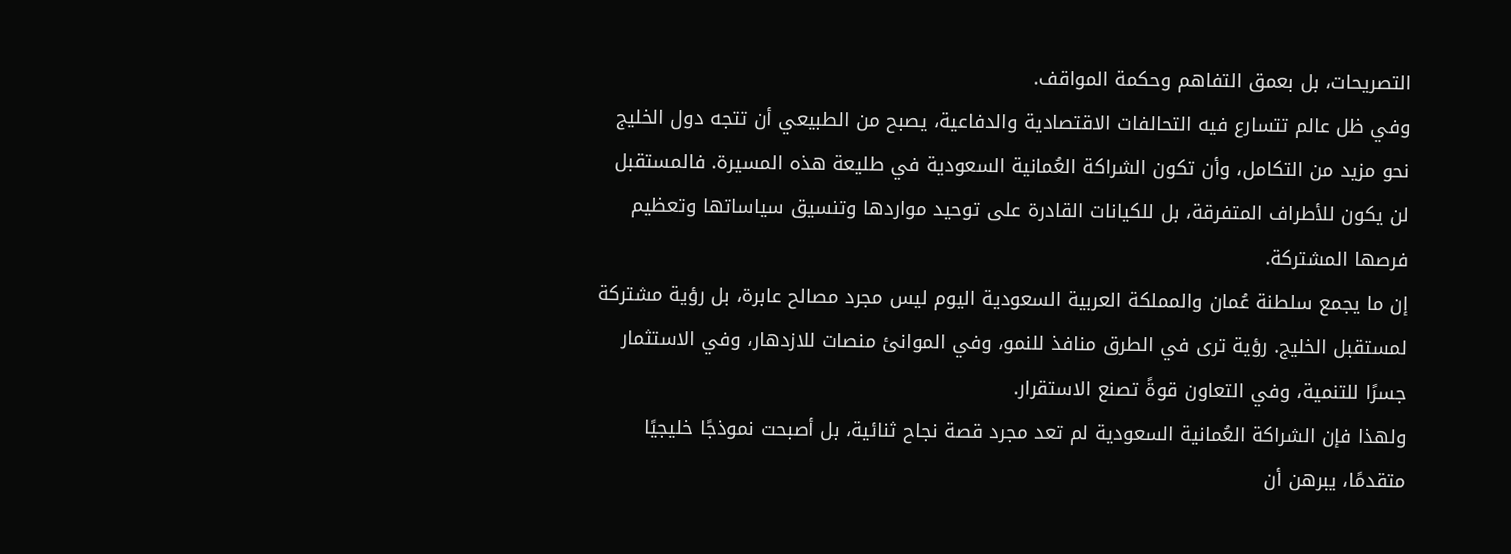التصريحات، بل بعمق التفاهم وحكمة المواقف.
وفي ظل عالم تتسارع فيه التحالفات الاقتصادية والدفاعية، يصبح من الطبيعي أن تتجه دول الخليج نحو مزيد من التكامل، وأن تكون الشراكة العُمانية السعودية في طليعة هذه المسيرة. فالمستقبل لن يكون للأطراف المتفرقة، بل للكيانات القادرة على توحيد مواردها وتنسيق سياساتها وتعظيم فرصها المشتركة.
إن ما يجمع سلطنة عُمان والمملكة العربية السعودية اليوم ليس مجرد مصالح عابرة، بل رؤية مشتركة لمستقبل الخليج. رؤية ترى في الطرق منافذ للنمو، وفي الموانئ منصات للازدهار، وفي الاستثمار جسرًا للتنمية، وفي التعاون قوةً تصنع الاستقرار.
ولهذا فإن الشراكة العُمانية السعودية لم تعد مجرد قصة نجاح ثنائية، بل أصبحت نموذجًا خليجيًا متقدمًا، يبرهن أن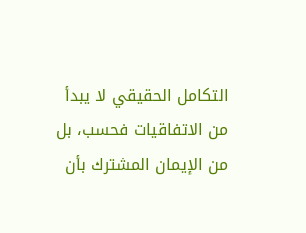التكامل الحقيقي لا يبدأ من الاتفاقيات فحسب، بل من الإيمان المشترك بأن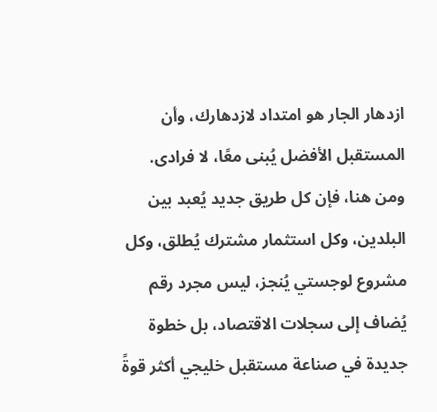ازدهار الجار هو امتداد لازدهارك، وأن المستقبل الأفضل يُبنى معًا، لا فرادى.
ومن هنا، فإن كل طريق جديد يُعبد بين البلدين، وكل استثمار مشترك يُطلق، وكل مشروع لوجستي يُنجز، ليس مجرد رقم يُضاف إلى سجلات الاقتصاد، بل خطوة جديدة في صناعة مستقبل خليجي أكثر قوةً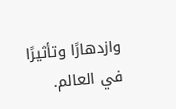وازدهارًا وتأثيرًا في العالم.